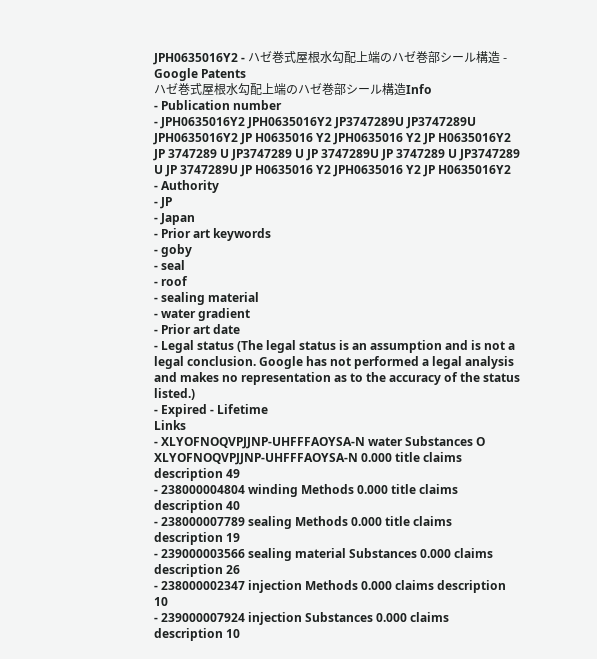JPH0635016Y2 - ハゼ巻式屋根水勾配上端のハゼ巻部シール構造 - Google Patents
ハゼ巻式屋根水勾配上端のハゼ巻部シール構造Info
- Publication number
- JPH0635016Y2 JPH0635016Y2 JP3747289U JP3747289U JPH0635016Y2 JP H0635016 Y2 JPH0635016 Y2 JP H0635016Y2 JP 3747289 U JP3747289 U JP 3747289U JP 3747289 U JP3747289 U JP 3747289U JP H0635016 Y2 JPH0635016 Y2 JP H0635016Y2
- Authority
- JP
- Japan
- Prior art keywords
- goby
- seal
- roof
- sealing material
- water gradient
- Prior art date
- Legal status (The legal status is an assumption and is not a legal conclusion. Google has not performed a legal analysis and makes no representation as to the accuracy of the status listed.)
- Expired - Lifetime
Links
- XLYOFNOQVPJJNP-UHFFFAOYSA-N water Substances O XLYOFNOQVPJJNP-UHFFFAOYSA-N 0.000 title claims description 49
- 238000004804 winding Methods 0.000 title claims description 40
- 238000007789 sealing Methods 0.000 title claims description 19
- 239000003566 sealing material Substances 0.000 claims description 26
- 238000002347 injection Methods 0.000 claims description 10
- 239000007924 injection Substances 0.000 claims description 10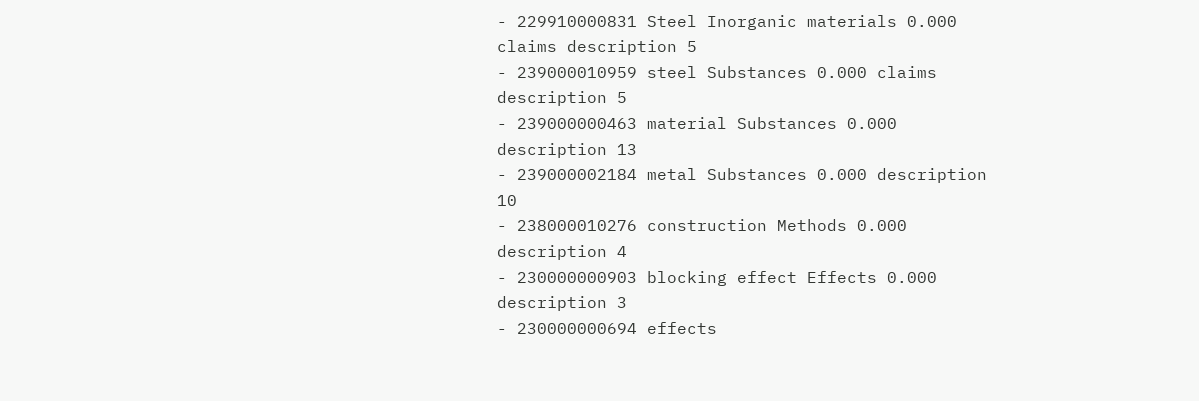- 229910000831 Steel Inorganic materials 0.000 claims description 5
- 239000010959 steel Substances 0.000 claims description 5
- 239000000463 material Substances 0.000 description 13
- 239000002184 metal Substances 0.000 description 10
- 238000010276 construction Methods 0.000 description 4
- 230000000903 blocking effect Effects 0.000 description 3
- 230000000694 effects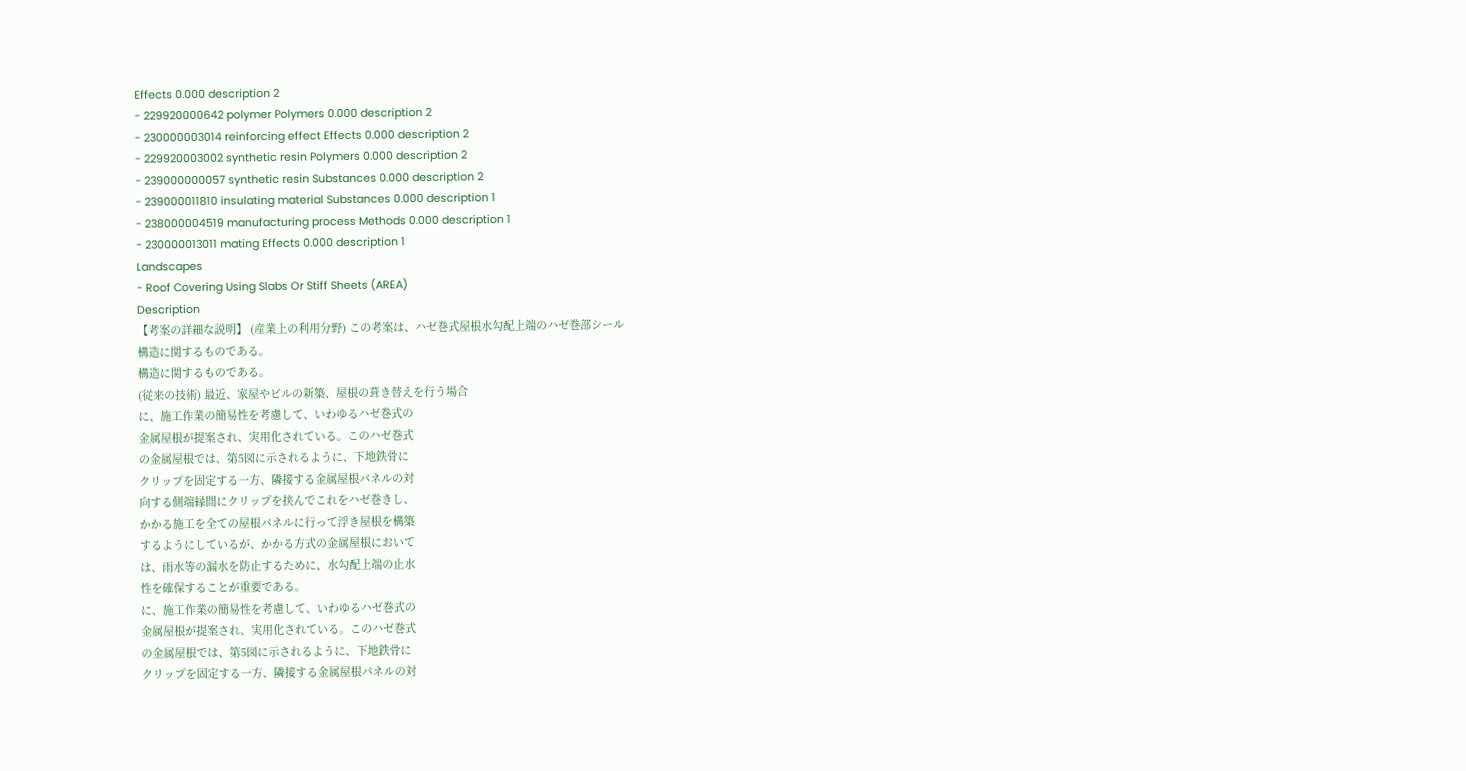Effects 0.000 description 2
- 229920000642 polymer Polymers 0.000 description 2
- 230000003014 reinforcing effect Effects 0.000 description 2
- 229920003002 synthetic resin Polymers 0.000 description 2
- 239000000057 synthetic resin Substances 0.000 description 2
- 239000011810 insulating material Substances 0.000 description 1
- 238000004519 manufacturing process Methods 0.000 description 1
- 230000013011 mating Effects 0.000 description 1
Landscapes
- Roof Covering Using Slabs Or Stiff Sheets (AREA)
Description
【考案の詳細な説明】 (産業上の利用分野) この考案は、ハゼ巻式屋根水勾配上端のハゼ巻部シール
構造に関するものである。
構造に関するものである。
(従来の技術) 最近、家屋やビルの新築、屋根の葺き替えを行う場合
に、施工作業の簡易性を考慮して、いわゆるハゼ巻式の
金属屋根が提案され、実用化されている。このハゼ巻式
の金属屋根では、第5図に示されるように、下地鉄骨に
クリップを固定する一方、隣接する金属屋根パネルの対
向する側端縁間にクリップを挟んでこれをハゼ巻きし、
かかる施工を全ての屋根パネルに行って浮き屋根を構築
するようにしているが、かかる方式の金属屋根において
は、雨水等の漏水を防止するために、水勾配上端の止水
性を確保することが重要である。
に、施工作業の簡易性を考慮して、いわゆるハゼ巻式の
金属屋根が提案され、実用化されている。このハゼ巻式
の金属屋根では、第5図に示されるように、下地鉄骨に
クリップを固定する一方、隣接する金属屋根パネルの対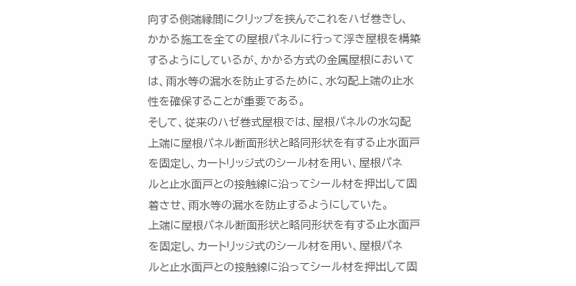向する側端縁間にクリップを挟んでこれをハゼ巻きし、
かかる施工を全ての屋根パネルに行って浮き屋根を構築
するようにしているが、かかる方式の金属屋根において
は、雨水等の漏水を防止するために、水勾配上端の止水
性を確保することが重要である。
そして、従来のハゼ巻式屋根では、屋根パネルの水勾配
上端に屋根パネル断面形状と略同形状を有する止水面戸
を固定し、カートリッジ式のシール材を用い、屋根パネ
ルと止水面戸との接触線に沿ってシール材を押出して固
着させ、雨水等の漏水を防止するようにしていた。
上端に屋根パネル断面形状と略同形状を有する止水面戸
を固定し、カートリッジ式のシール材を用い、屋根パネ
ルと止水面戸との接触線に沿ってシール材を押出して固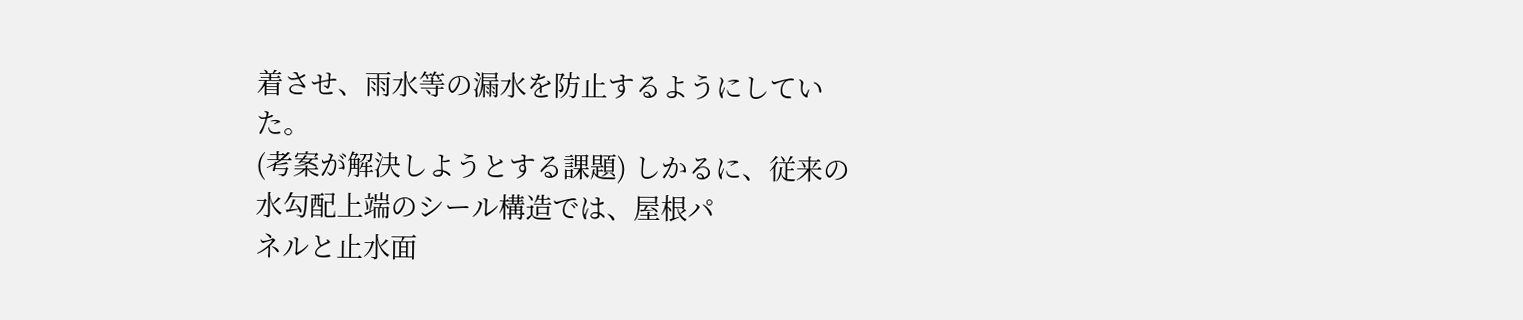着させ、雨水等の漏水を防止するようにしていた。
(考案が解決しようとする課題) しかるに、従来の水勾配上端のシール構造では、屋根パ
ネルと止水面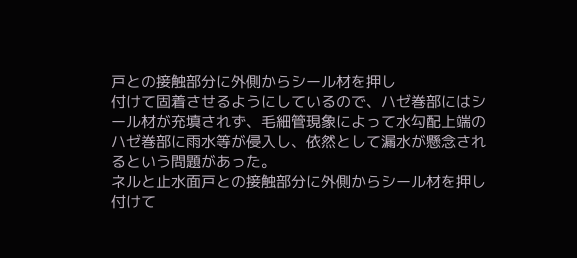戸との接触部分に外側からシール材を押し
付けて固着させるようにしているので、ハゼ巻部にはシ
ール材が充填されず、毛細管現象によって水勾配上端の
ハゼ巻部に雨水等が侵入し、依然として漏水が懸念され
るという問題があった。
ネルと止水面戸との接触部分に外側からシール材を押し
付けて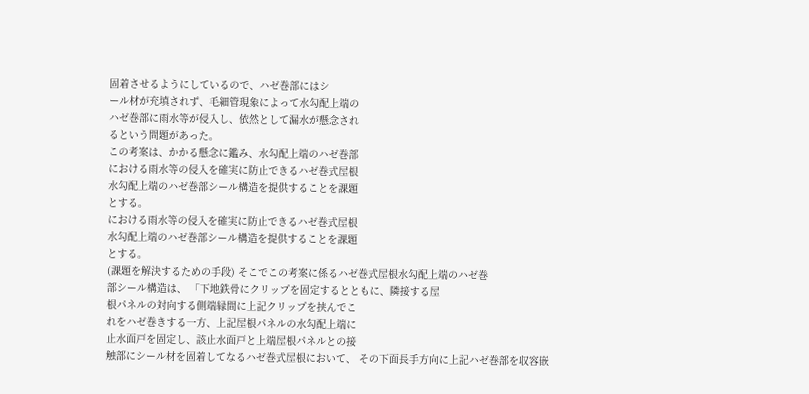固着させるようにしているので、ハゼ巻部にはシ
ール材が充填されず、毛細管現象によって水勾配上端の
ハゼ巻部に雨水等が侵入し、依然として漏水が懸念され
るという問題があった。
この考案は、かかる懸念に鑑み、水勾配上端のハゼ巻部
における雨水等の侵入を確実に防止できるハゼ巻式屋根
水勾配上端のハゼ巻部シール構造を提供することを課題
とする。
における雨水等の侵入を確実に防止できるハゼ巻式屋根
水勾配上端のハゼ巻部シール構造を提供することを課題
とする。
(課題を解決するための手段) そこでこの考案に係るハゼ巻式屋根水勾配上端のハゼ巻
部シール構造は、 「下地鉄骨にクリップを固定するとともに、隣接する屋
根パネルの対向する側端縁間に上記クリップを挟んでこ
れをハゼ巻きする一方、上記屋根パネルの水勾配上端に
止水面戸を固定し、該止水面戸と上端屋根パネルとの接
触部にシール材を固着してなるハゼ巻式屋根において、 その下面長手方向に上記ハゼ巻部を収容嵌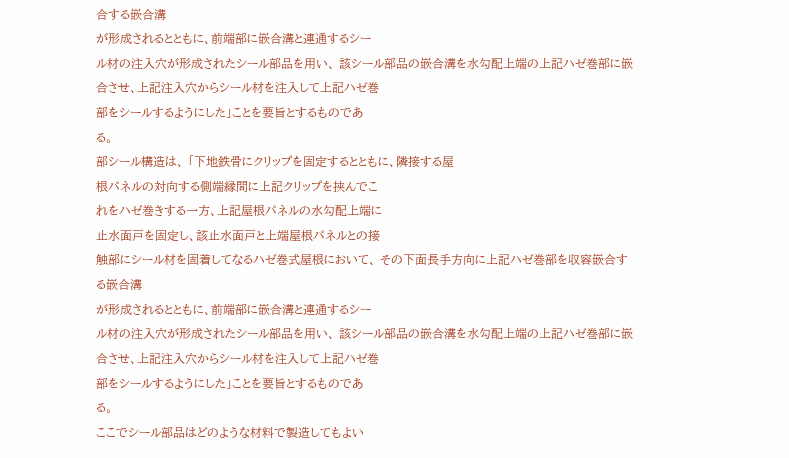合する嵌合溝
が形成されるとともに、前端部に嵌合溝と連通するシー
ル材の注入穴が形成されたシール部品を用い、 該シール部品の嵌合溝を水勾配上端の上記ハゼ巻部に嵌
合させ、上記注入穴からシール材を注入して上記ハゼ巻
部をシールするようにした」ことを要旨とするものであ
る。
部シール構造は、 「下地鉄骨にクリップを固定するとともに、隣接する屋
根パネルの対向する側端縁間に上記クリップを挟んでこ
れをハゼ巻きする一方、上記屋根パネルの水勾配上端に
止水面戸を固定し、該止水面戸と上端屋根パネルとの接
触部にシール材を固着してなるハゼ巻式屋根において、 その下面長手方向に上記ハゼ巻部を収容嵌合する嵌合溝
が形成されるとともに、前端部に嵌合溝と連通するシー
ル材の注入穴が形成されたシール部品を用い、 該シール部品の嵌合溝を水勾配上端の上記ハゼ巻部に嵌
合させ、上記注入穴からシール材を注入して上記ハゼ巻
部をシールするようにした」ことを要旨とするものであ
る。
ここでシール部品はどのような材料で製造してもよい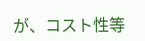が、コスト性等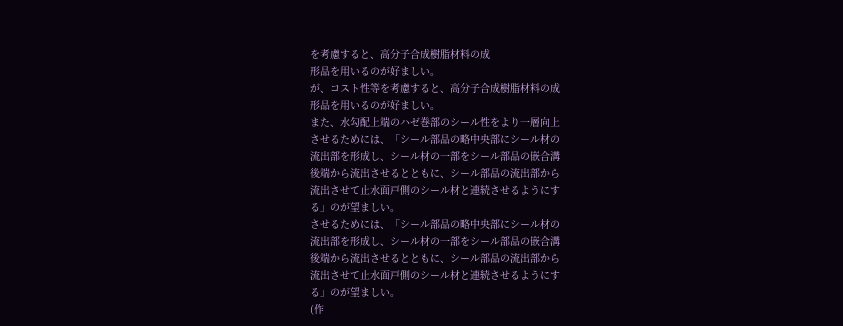を考慮すると、高分子合成樹脂材料の成
形品を用いるのが好ましい。
が、コスト性等を考慮すると、高分子合成樹脂材料の成
形品を用いるのが好ましい。
また、水勾配上端のハゼ巻部のシール性をより一層向上
させるためには、「シール部品の略中央部にシール材の
流出部を形成し、シール材の一部をシール部品の嵌合溝
後端から流出させるとともに、シール部品の流出部から
流出させて止水面戸側のシール材と連続させるようにす
る」のが望ましい。
させるためには、「シール部品の略中央部にシール材の
流出部を形成し、シール材の一部をシール部品の嵌合溝
後端から流出させるとともに、シール部品の流出部から
流出させて止水面戸側のシール材と連続させるようにす
る」のが望ましい。
(作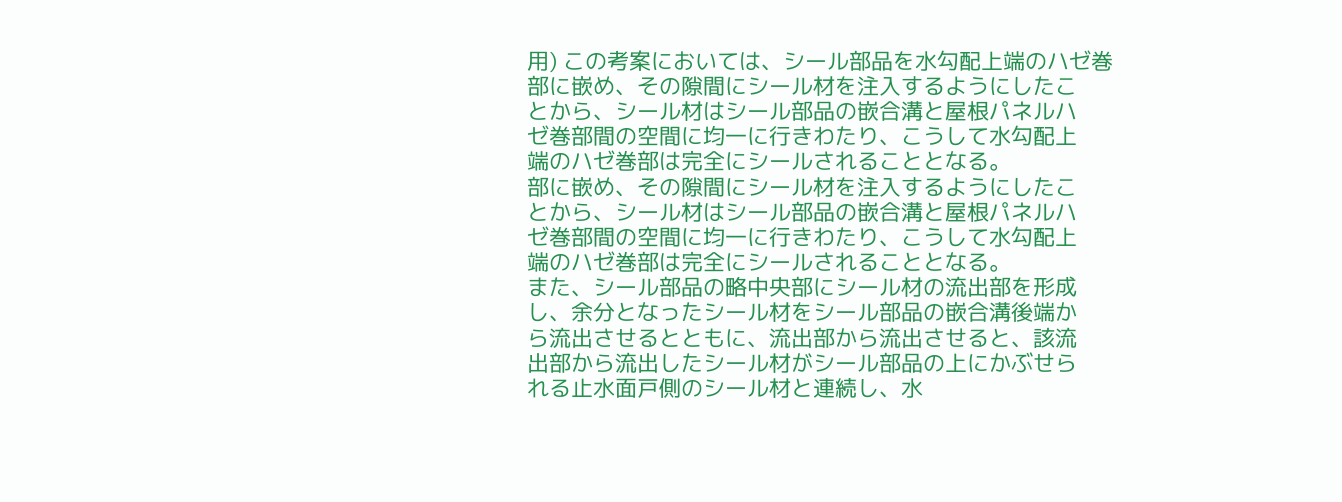用) この考案においては、シール部品を水勾配上端のハゼ巻
部に嵌め、その隙間にシール材を注入するようにしたこ
とから、シール材はシール部品の嵌合溝と屋根パネルハ
ゼ巻部間の空間に均一に行きわたり、こうして水勾配上
端のハゼ巻部は完全にシールされることとなる。
部に嵌め、その隙間にシール材を注入するようにしたこ
とから、シール材はシール部品の嵌合溝と屋根パネルハ
ゼ巻部間の空間に均一に行きわたり、こうして水勾配上
端のハゼ巻部は完全にシールされることとなる。
また、シール部品の略中央部にシール材の流出部を形成
し、余分となったシール材をシール部品の嵌合溝後端か
ら流出させるとともに、流出部から流出させると、該流
出部から流出したシール材がシール部品の上にかぶせら
れる止水面戸側のシール材と連続し、水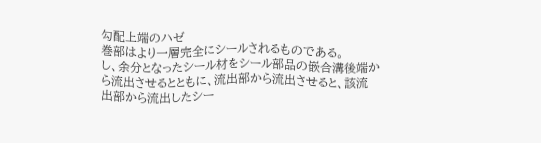勾配上端のハゼ
巻部はより一層完全にシールされるものである。
し、余分となったシール材をシール部品の嵌合溝後端か
ら流出させるとともに、流出部から流出させると、該流
出部から流出したシー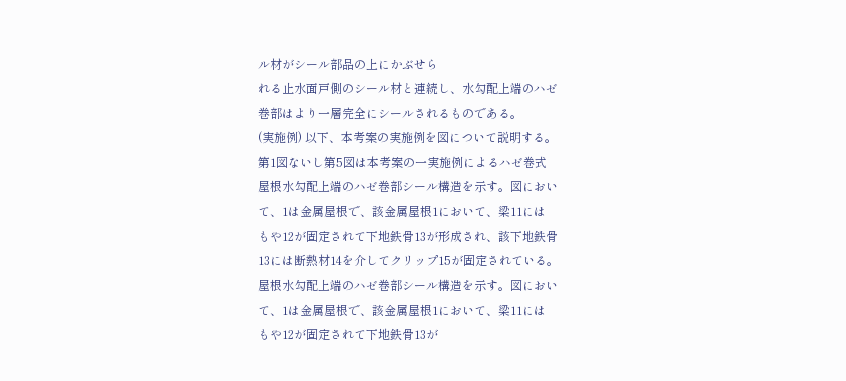ル材がシール部品の上にかぶせら
れる止水面戸側のシール材と連続し、水勾配上端のハゼ
巻部はより一層完全にシールされるものである。
(実施例) 以下、本考案の実施例を図について説明する。
第1図ないし第5図は本考案の一実施例によるハゼ巻式
屋根水勾配上端のハゼ巻部シール構造を示す。図におい
て、1は金属屋根で、該金属屋根1において、梁11には
もや12が固定されて下地鉄骨13が形成され、該下地鉄骨
13には断熱材14を介してクリップ15が固定されている。
屋根水勾配上端のハゼ巻部シール構造を示す。図におい
て、1は金属屋根で、該金属屋根1において、梁11には
もや12が固定されて下地鉄骨13が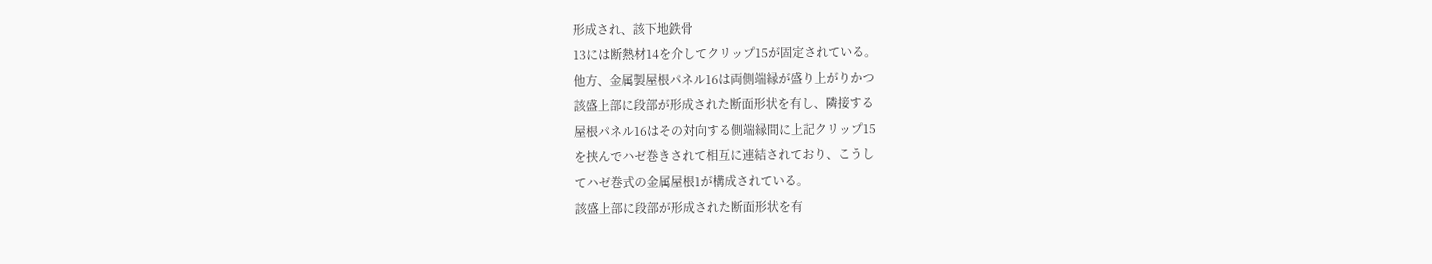形成され、該下地鉄骨
13には断熱材14を介してクリップ15が固定されている。
他方、金属製屋根パネル16は両側端縁が盛り上がりかつ
該盛上部に段部が形成された断面形状を有し、隣接する
屋根パネル16はその対向する側端縁間に上記クリップ15
を挟んでハゼ巻きされて相互に連結されており、こうし
てハゼ巻式の金属屋根1が構成されている。
該盛上部に段部が形成された断面形状を有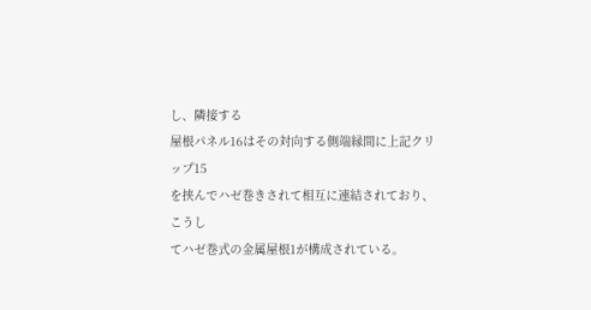し、隣接する
屋根パネル16はその対向する側端縁間に上記クリップ15
を挟んでハゼ巻きされて相互に連結されており、こうし
てハゼ巻式の金属屋根1が構成されている。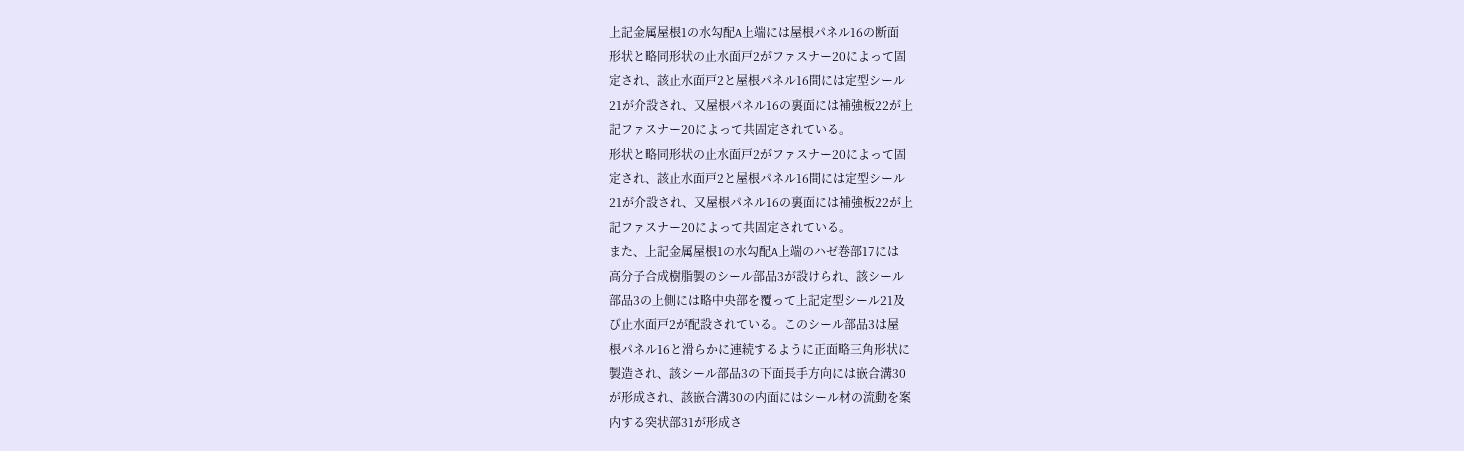上記金属屋根1の水勾配A上端には屋根パネル16の断面
形状と略同形状の止水面戸2がファスナー20によって固
定され、該止水面戸2と屋根パネル16間には定型シール
21が介設され、又屋根パネル16の裏面には補強板22が上
記ファスナー20によって共固定されている。
形状と略同形状の止水面戸2がファスナー20によって固
定され、該止水面戸2と屋根パネル16間には定型シール
21が介設され、又屋根パネル16の裏面には補強板22が上
記ファスナー20によって共固定されている。
また、上記金属屋根1の水勾配A上端のハゼ巻部17には
高分子合成樹脂製のシール部品3が設けられ、該シール
部品3の上側には略中央部を覆って上記定型シール21及
び止水面戸2が配設されている。このシール部品3は屋
根パネル16と滑らかに連続するように正面略三角形状に
製造され、該シール部品3の下面長手方向には嵌合溝30
が形成され、該嵌合溝30の内面にはシール材の流動を案
内する突状部31が形成さ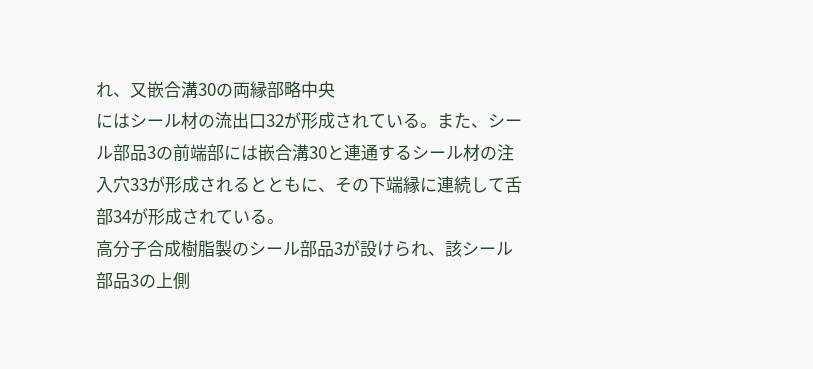れ、又嵌合溝30の両縁部略中央
にはシール材の流出口32が形成されている。また、シー
ル部品3の前端部には嵌合溝30と連通するシール材の注
入穴33が形成されるとともに、その下端縁に連続して舌
部34が形成されている。
高分子合成樹脂製のシール部品3が設けられ、該シール
部品3の上側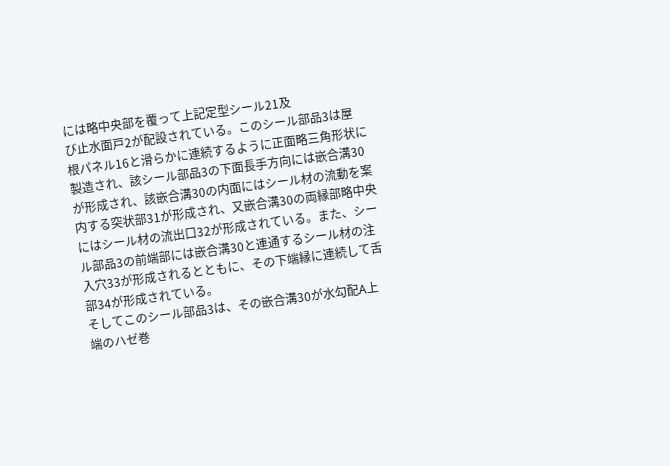には略中央部を覆って上記定型シール21及
び止水面戸2が配設されている。このシール部品3は屋
根パネル16と滑らかに連続するように正面略三角形状に
製造され、該シール部品3の下面長手方向には嵌合溝30
が形成され、該嵌合溝30の内面にはシール材の流動を案
内する突状部31が形成され、又嵌合溝30の両縁部略中央
にはシール材の流出口32が形成されている。また、シー
ル部品3の前端部には嵌合溝30と連通するシール材の注
入穴33が形成されるとともに、その下端縁に連続して舌
部34が形成されている。
そしてこのシール部品3は、その嵌合溝30が水勾配A上
端のハゼ巻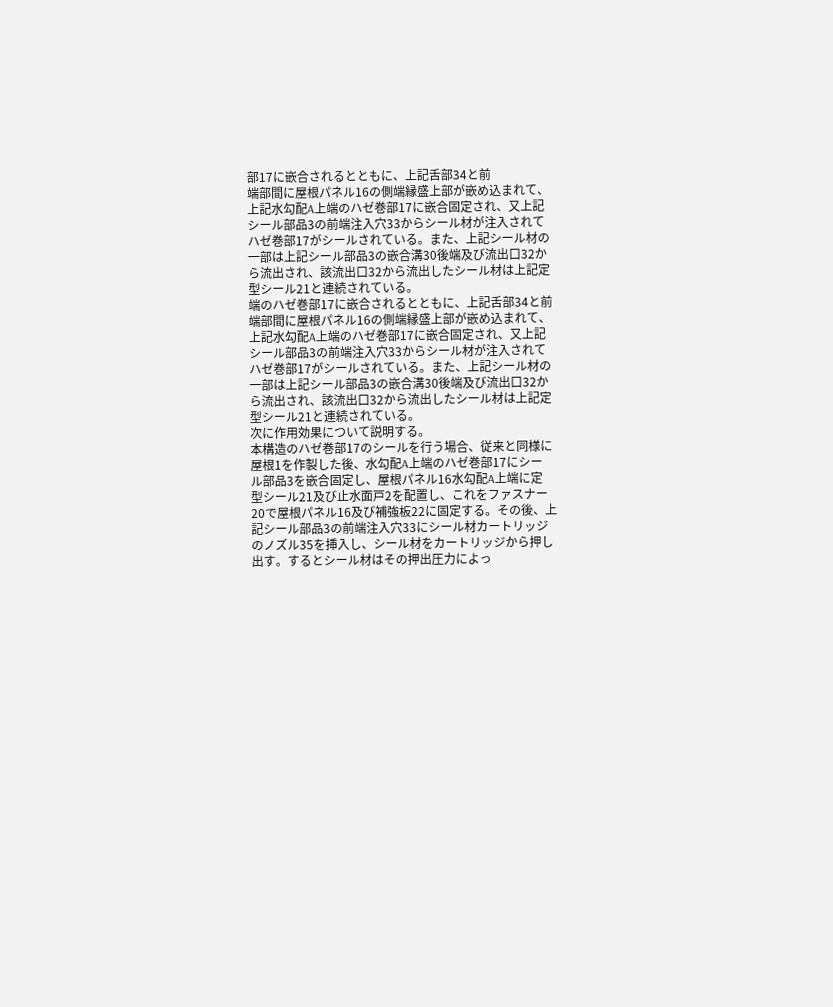部17に嵌合されるとともに、上記舌部34と前
端部間に屋根パネル16の側端縁盛上部が嵌め込まれて、
上記水勾配A上端のハゼ巻部17に嵌合固定され、又上記
シール部品3の前端注入穴33からシール材が注入されて
ハゼ巻部17がシールされている。また、上記シール材の
一部は上記シール部品3の嵌合溝30後端及び流出口32か
ら流出され、該流出口32から流出したシール材は上記定
型シール21と連続されている。
端のハゼ巻部17に嵌合されるとともに、上記舌部34と前
端部間に屋根パネル16の側端縁盛上部が嵌め込まれて、
上記水勾配A上端のハゼ巻部17に嵌合固定され、又上記
シール部品3の前端注入穴33からシール材が注入されて
ハゼ巻部17がシールされている。また、上記シール材の
一部は上記シール部品3の嵌合溝30後端及び流出口32か
ら流出され、該流出口32から流出したシール材は上記定
型シール21と連続されている。
次に作用効果について説明する。
本構造のハゼ巻部17のシールを行う場合、従来と同様に
屋根1を作製した後、水勾配A上端のハゼ巻部17にシー
ル部品3を嵌合固定し、屋根パネル16水勾配A上端に定
型シール21及び止水面戸2を配置し、これをファスナー
20で屋根パネル16及び補強板22に固定する。その後、上
記シール部品3の前端注入穴33にシール材カートリッジ
のノズル35を挿入し、シール材をカートリッジから押し
出す。するとシール材はその押出圧力によっ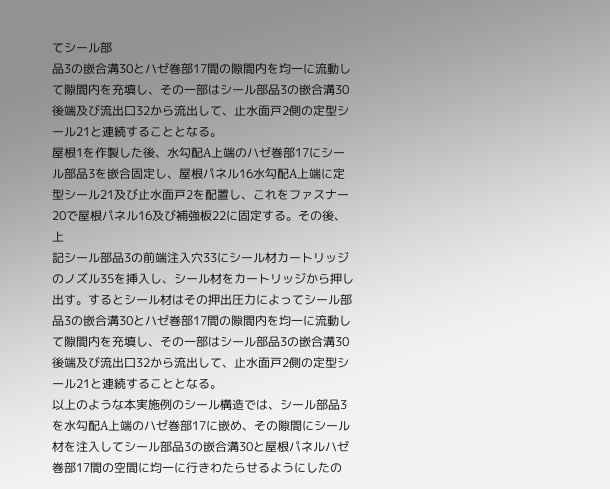てシール部
品3の嵌合溝30とハゼ巻部17間の隙間内を均一に流動し
て隙間内を充填し、その一部はシール部品3の嵌合溝30
後端及び流出口32から流出して、止水面戸2側の定型シ
ール21と連続することとなる。
屋根1を作製した後、水勾配A上端のハゼ巻部17にシー
ル部品3を嵌合固定し、屋根パネル16水勾配A上端に定
型シール21及び止水面戸2を配置し、これをファスナー
20で屋根パネル16及び補強板22に固定する。その後、上
記シール部品3の前端注入穴33にシール材カートリッジ
のノズル35を挿入し、シール材をカートリッジから押し
出す。するとシール材はその押出圧力によってシール部
品3の嵌合溝30とハゼ巻部17間の隙間内を均一に流動し
て隙間内を充填し、その一部はシール部品3の嵌合溝30
後端及び流出口32から流出して、止水面戸2側の定型シ
ール21と連続することとなる。
以上のような本実施例のシール構造では、シール部品3
を水勾配A上端のハゼ巻部17に嵌め、その隙間にシール
材を注入してシール部品3の嵌合溝30と屋根パネルハゼ
巻部17間の空間に均一に行きわたらせるようにしたの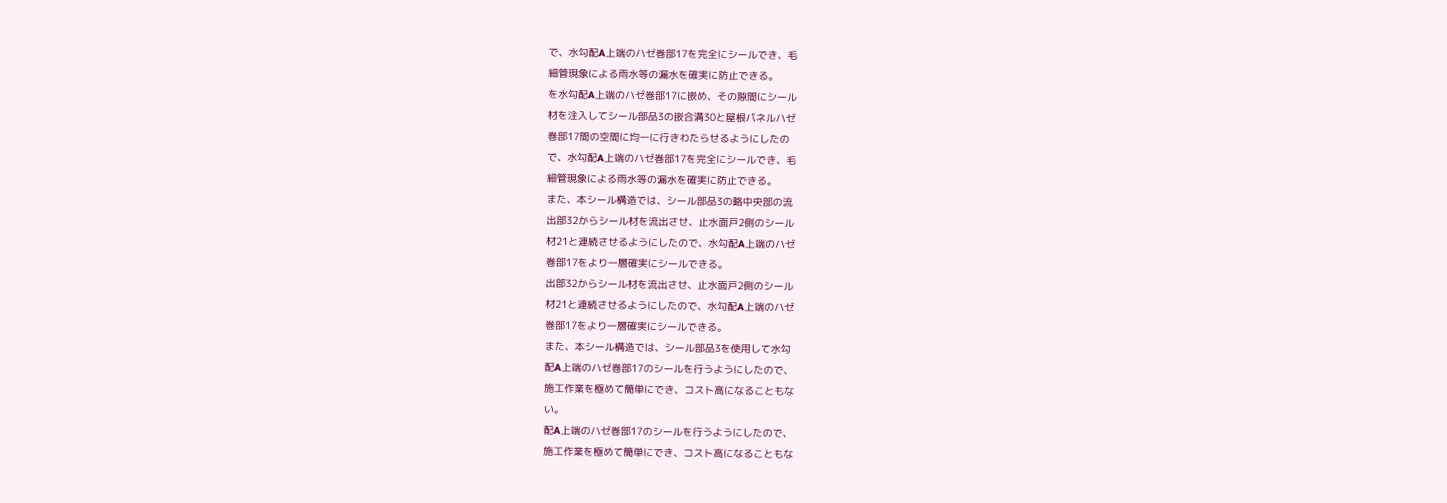で、水勾配A上端のハゼ巻部17を完全にシールでき、毛
細管現象による雨水等の漏水を確実に防止できる。
を水勾配A上端のハゼ巻部17に嵌め、その隙間にシール
材を注入してシール部品3の嵌合溝30と屋根パネルハゼ
巻部17間の空間に均一に行きわたらせるようにしたの
で、水勾配A上端のハゼ巻部17を完全にシールでき、毛
細管現象による雨水等の漏水を確実に防止できる。
また、本シール構造では、シール部品3の略中央部の流
出部32からシール材を流出させ、止水面戸2側のシール
材21と連続させるようにしたので、水勾配A上端のハゼ
巻部17をより一層確実にシールできる。
出部32からシール材を流出させ、止水面戸2側のシール
材21と連続させるようにしたので、水勾配A上端のハゼ
巻部17をより一層確実にシールできる。
また、本シール構造では、シール部品3を使用して水勾
配A上端のハゼ巻部17のシールを行うようにしたので、
施工作業を極めて簡単にでき、コスト高になることもな
い。
配A上端のハゼ巻部17のシールを行うようにしたので、
施工作業を極めて簡単にでき、コスト高になることもな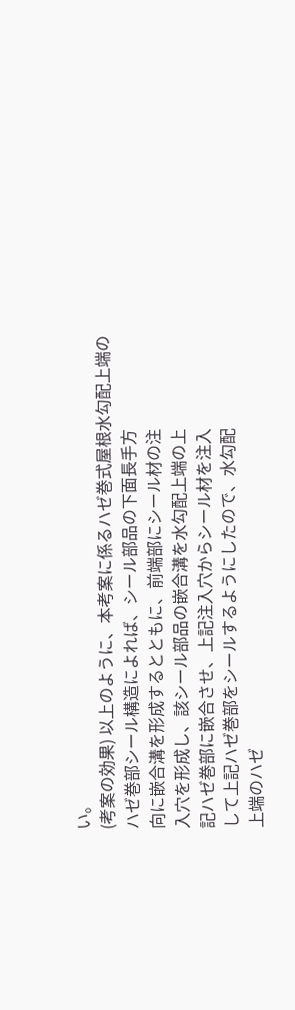い。
(考案の効果) 以上のように、本考案に係るハゼ巻式屋根水勾配上端の
ハゼ巻部シール構造によれば、シール部品の下面長手方
向に嵌合溝を形成するとともに、前端部にシール材の注
入穴を形成し、該シール部品の嵌合溝を水勾配上端の上
記ハゼ巻部に嵌合させ、上記注入穴からシール材を注入
して上記ハゼ巻部をシールするようにしたので、水勾配
上端のハゼ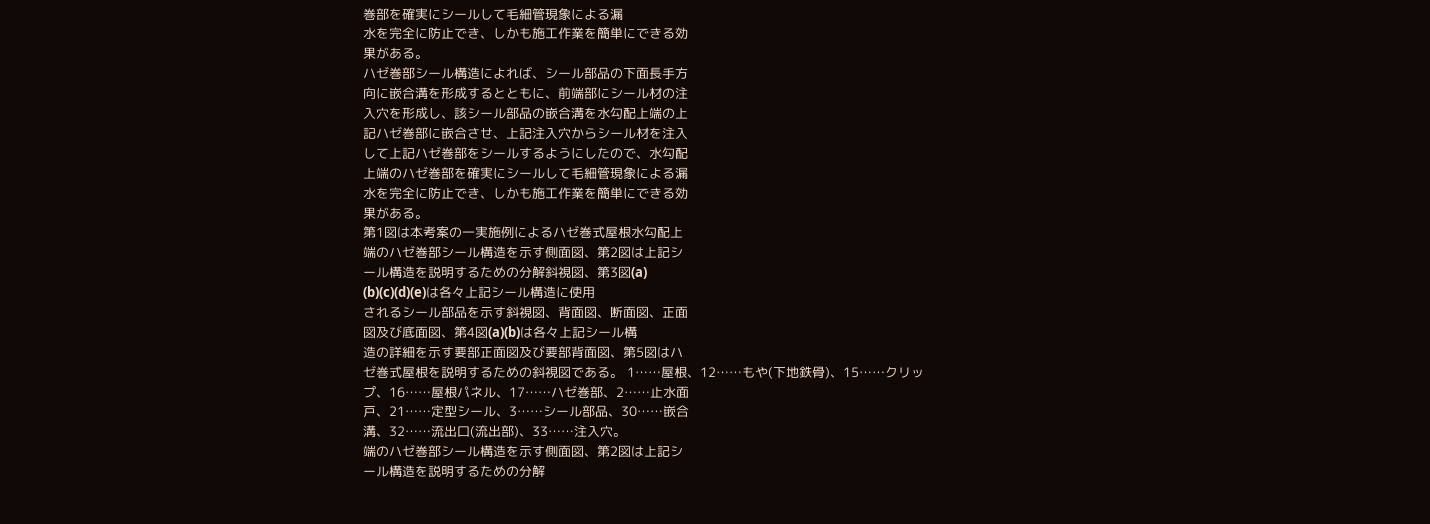巻部を確実にシールして毛細管現象による漏
水を完全に防止でき、しかも施工作業を簡単にできる効
果がある。
ハゼ巻部シール構造によれば、シール部品の下面長手方
向に嵌合溝を形成するとともに、前端部にシール材の注
入穴を形成し、該シール部品の嵌合溝を水勾配上端の上
記ハゼ巻部に嵌合させ、上記注入穴からシール材を注入
して上記ハゼ巻部をシールするようにしたので、水勾配
上端のハゼ巻部を確実にシールして毛細管現象による漏
水を完全に防止でき、しかも施工作業を簡単にできる効
果がある。
第1図は本考案の一実施例によるハゼ巻式屋根水勾配上
端のハゼ巻部シール構造を示す側面図、第2図は上記シ
ール構造を説明するための分解斜視図、第3図(a)
(b)(c)(d)(e)は各々上記シール構造に使用
されるシール部品を示す斜視図、背面図、断面図、正面
図及び底面図、第4図(a)(b)は各々上記シール構
造の詳細を示す要部正面図及び要部背面図、第5図はハ
ゼ巻式屋根を説明するための斜視図である。 1……屋根、12……もや(下地鉄骨)、15……クリッ
プ、16……屋根パネル、17……ハゼ巻部、2……止水面
戸、21……定型シール、3……シール部品、30……嵌合
溝、32……流出口(流出部)、33……注入穴。
端のハゼ巻部シール構造を示す側面図、第2図は上記シ
ール構造を説明するための分解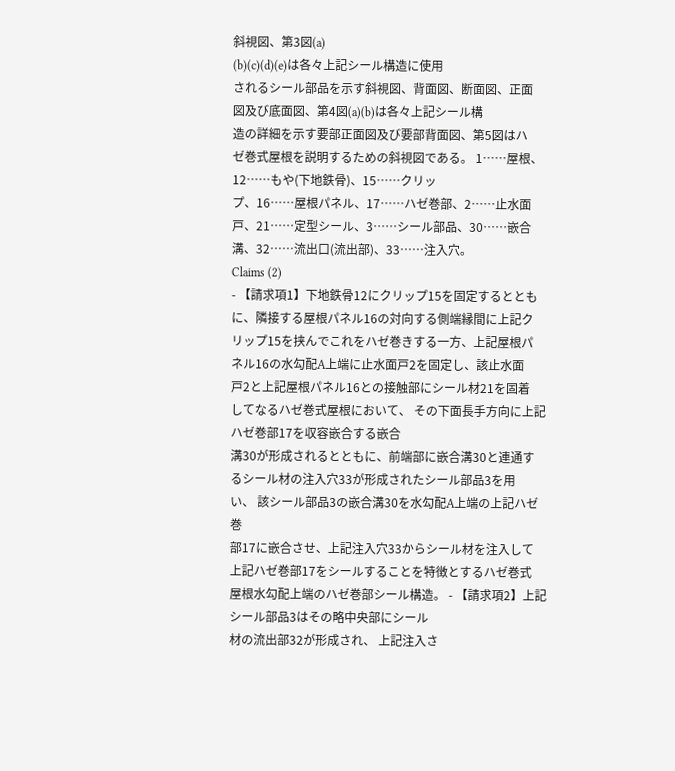斜視図、第3図(a)
(b)(c)(d)(e)は各々上記シール構造に使用
されるシール部品を示す斜視図、背面図、断面図、正面
図及び底面図、第4図(a)(b)は各々上記シール構
造の詳細を示す要部正面図及び要部背面図、第5図はハ
ゼ巻式屋根を説明するための斜視図である。 1……屋根、12……もや(下地鉄骨)、15……クリッ
プ、16……屋根パネル、17……ハゼ巻部、2……止水面
戸、21……定型シール、3……シール部品、30……嵌合
溝、32……流出口(流出部)、33……注入穴。
Claims (2)
- 【請求項1】下地鉄骨12にクリップ15を固定するととも
に、隣接する屋根パネル16の対向する側端縁間に上記ク
リップ15を挟んでこれをハゼ巻きする一方、上記屋根パ
ネル16の水勾配A上端に止水面戸2を固定し、該止水面
戸2と上記屋根パネル16との接触部にシール材21を固着
してなるハゼ巻式屋根において、 その下面長手方向に上記ハゼ巻部17を収容嵌合する嵌合
溝30が形成されるとともに、前端部に嵌合溝30と連通す
るシール材の注入穴33が形成されたシール部品3を用
い、 該シール部品3の嵌合溝30を水勾配A上端の上記ハゼ巻
部17に嵌合させ、上記注入穴33からシール材を注入して
上記ハゼ巻部17をシールすることを特徴とするハゼ巻式
屋根水勾配上端のハゼ巻部シール構造。 - 【請求項2】上記シール部品3はその略中央部にシール
材の流出部32が形成され、 上記注入さ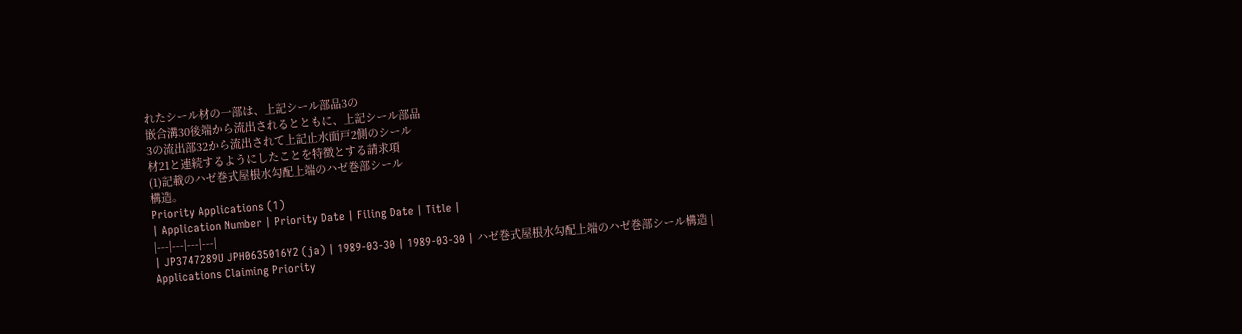れたシール材の一部は、上記シール部品3の
嵌合溝30後端から流出されるとともに、上記シール部品
3の流出部32から流出されて上記止水面戸2側のシール
材21と連続するようにしたことを特徴とする請求項
(1)記載のハゼ巻式屋根水勾配上端のハゼ巻部シール
構造。
Priority Applications (1)
| Application Number | Priority Date | Filing Date | Title |
|---|---|---|---|
| JP3747289U JPH0635016Y2 (ja) | 1989-03-30 | 1989-03-30 | ハゼ巻式屋根水勾配上端のハゼ巻部シール構造 |
Applications Claiming Priority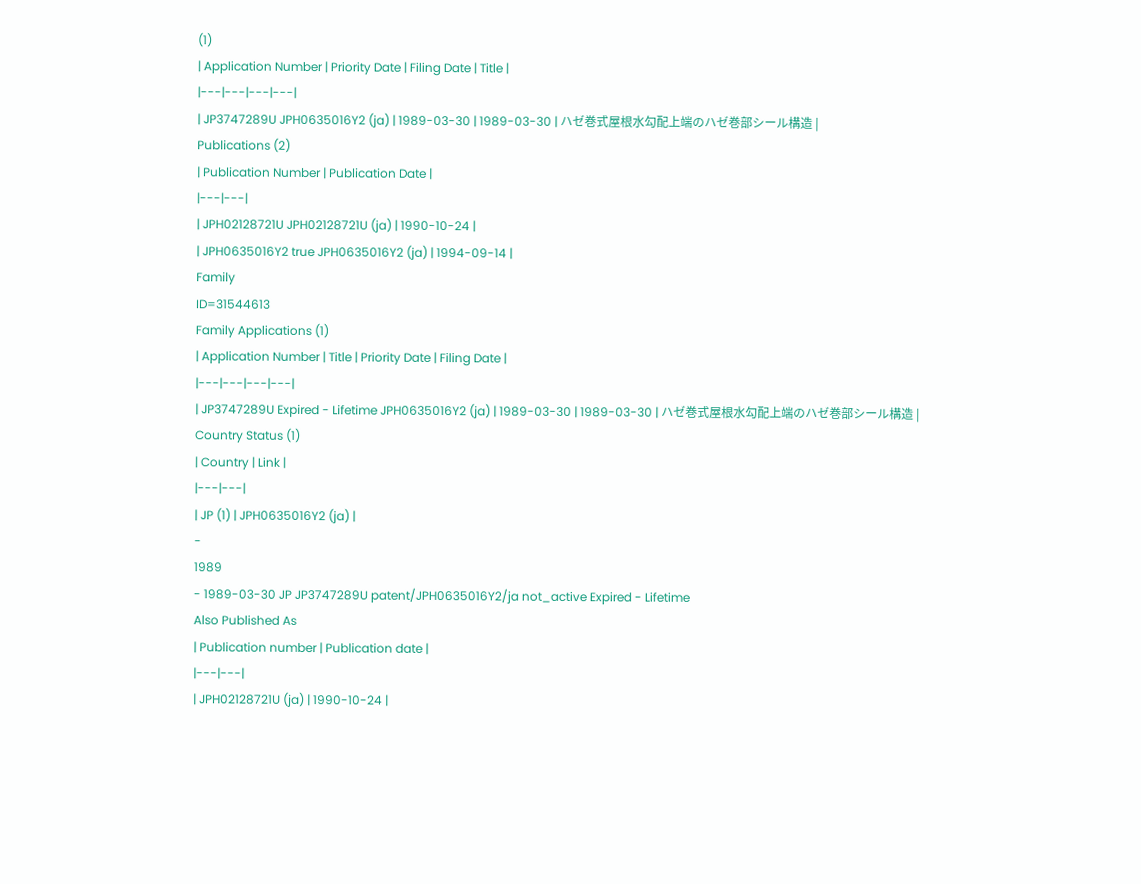(1)
| Application Number | Priority Date | Filing Date | Title |
|---|---|---|---|
| JP3747289U JPH0635016Y2 (ja) | 1989-03-30 | 1989-03-30 | ハゼ巻式屋根水勾配上端のハゼ巻部シール構造 |
Publications (2)
| Publication Number | Publication Date |
|---|---|
| JPH02128721U JPH02128721U (ja) | 1990-10-24 |
| JPH0635016Y2 true JPH0635016Y2 (ja) | 1994-09-14 |
Family
ID=31544613
Family Applications (1)
| Application Number | Title | Priority Date | Filing Date |
|---|---|---|---|
| JP3747289U Expired - Lifetime JPH0635016Y2 (ja) | 1989-03-30 | 1989-03-30 | ハゼ巻式屋根水勾配上端のハゼ巻部シール構造 |
Country Status (1)
| Country | Link |
|---|---|
| JP (1) | JPH0635016Y2 (ja) |
-
1989
- 1989-03-30 JP JP3747289U patent/JPH0635016Y2/ja not_active Expired - Lifetime
Also Published As
| Publication number | Publication date |
|---|---|
| JPH02128721U (ja) | 1990-10-24 |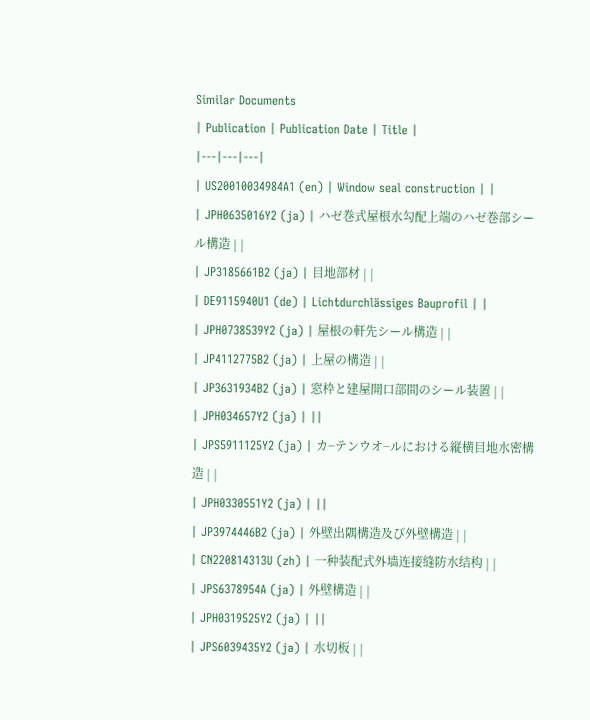Similar Documents
| Publication | Publication Date | Title |
|---|---|---|
| US20010034984A1 (en) | Window seal construction | |
| JPH0635016Y2 (ja) | ハゼ巻式屋根水勾配上端のハゼ巻部シール構造 | |
| JP3185661B2 (ja) | 目地部材 | |
| DE9115940U1 (de) | Lichtdurchlässiges Bauprofil | |
| JPH0738539Y2 (ja) | 屋根の軒先シール構造 | |
| JP4112775B2 (ja) | 上屋の構造 | |
| JP3631934B2 (ja) | 窓枠と建屋開口部間のシール装置 | |
| JPH034657Y2 (ja) | ||
| JPS5911125Y2 (ja) | カ−テンウオ−ルにおける縦横目地水密構造 | |
| JPH0330551Y2 (ja) | ||
| JP3974446B2 (ja) | 外壁出隅構造及び外壁構造 | |
| CN220814313U (zh) | 一种装配式外墙连接缝防水结构 | |
| JPS6378954A (ja) | 外壁構造 | |
| JPH0319525Y2 (ja) | ||
| JPS6039435Y2 (ja) | 水切板 | |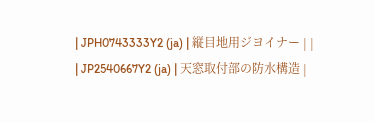| JPH0743333Y2 (ja) | 縦目地用ジヨイナー | |
| JP2540667Y2 (ja) | 天窓取付部の防水構造 |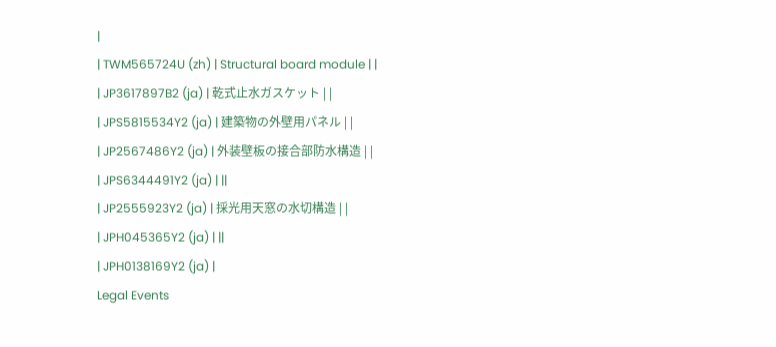|
| TWM565724U (zh) | Structural board module | |
| JP3617897B2 (ja) | 乾式止水ガスケット | |
| JPS5815534Y2 (ja) | 建築物の外壁用パネル | |
| JP2567486Y2 (ja) | 外装壁板の接合部防水構造 | |
| JPS6344491Y2 (ja) | ||
| JP2555923Y2 (ja) | 採光用天窓の水切構造 | |
| JPH045365Y2 (ja) | ||
| JPH0138169Y2 (ja) |
Legal Events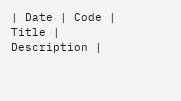| Date | Code | Title | Description |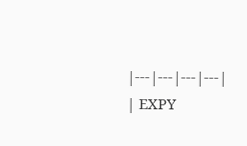|---|---|---|---|
| EXPY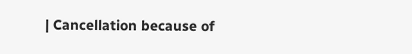| Cancellation because of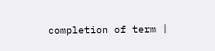completion of term |